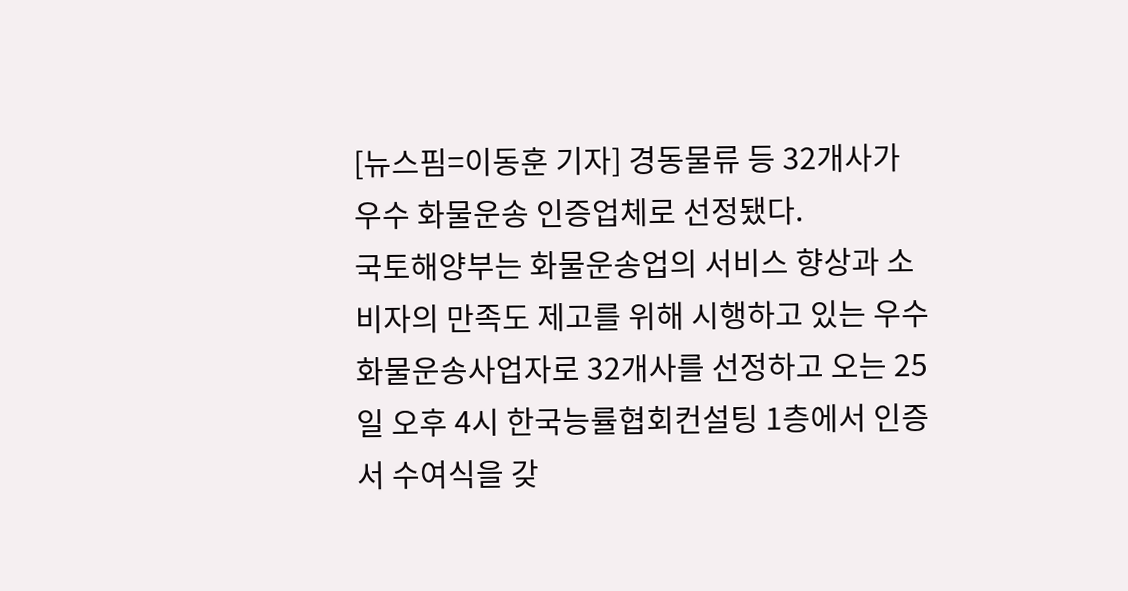[뉴스핌=이동훈 기자] 경동물류 등 32개사가 우수 화물운송 인증업체로 선정됐다.
국토해양부는 화물운송업의 서비스 향상과 소비자의 만족도 제고를 위해 시행하고 있는 우수 화물운송사업자로 32개사를 선정하고 오는 25일 오후 4시 한국능률협회컨설팅 1층에서 인증서 수여식을 갖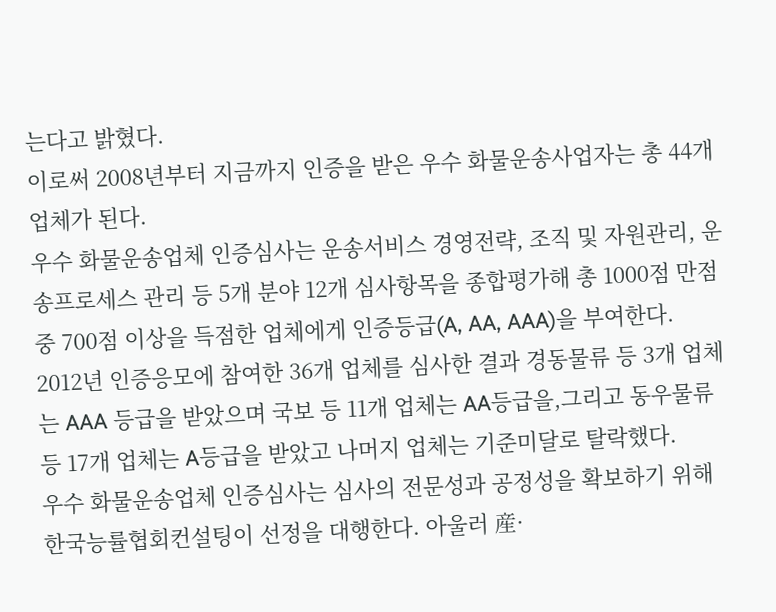는다고 밝혔다.
이로써 2008년부터 지금까지 인증을 받은 우수 화물운송사업자는 총 44개 업체가 된다.
우수 화물운송업체 인증심사는 운송서비스 경영전략, 조직 및 자원관리, 운송프로세스 관리 등 5개 분야 12개 심사항목을 종합평가해 총 1000점 만점 중 700점 이상을 득점한 업체에게 인증등급(A, AA, AAA)을 부여한다.
2012년 인증응모에 참여한 36개 업체를 심사한 결과 경동물류 등 3개 업체는 AAA 등급을 받았으며 국보 등 11개 업체는 AA등급을,그리고 동우물류 등 17개 업체는 A등급을 받았고 나머지 업체는 기준미달로 탈락했다.
우수 화물운송업체 인증심사는 심사의 전문성과 공정성을 확보하기 위해 한국능률협회컨설팅이 선정을 대행한다. 아울러 産·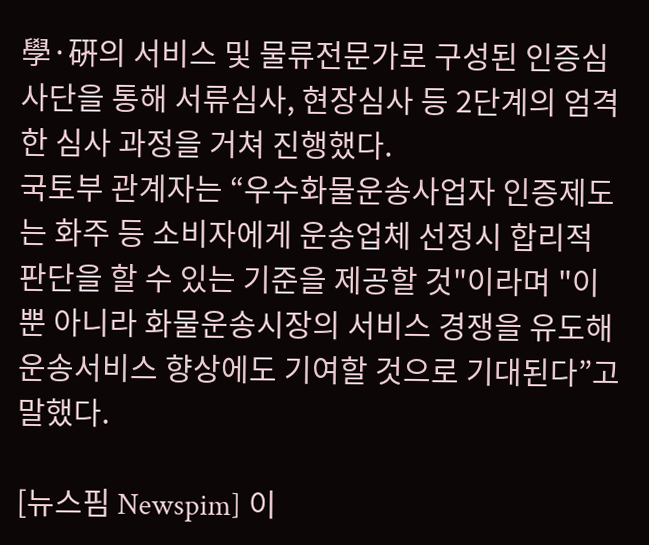學·硏의 서비스 및 물류전문가로 구성된 인증심사단을 통해 서류심사, 현장심사 등 2단계의 엄격한 심사 과정을 거쳐 진행했다.
국토부 관계자는 “우수화물운송사업자 인증제도는 화주 등 소비자에게 운송업체 선정시 합리적 판단을 할 수 있는 기준을 제공할 것"이라며 "이 뿐 아니라 화물운송시장의 서비스 경쟁을 유도해 운송서비스 향상에도 기여할 것으로 기대된다”고 말했다.

[뉴스핌 Newspim] 이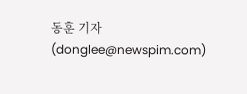동훈 기자 (donglee@newspim.com)